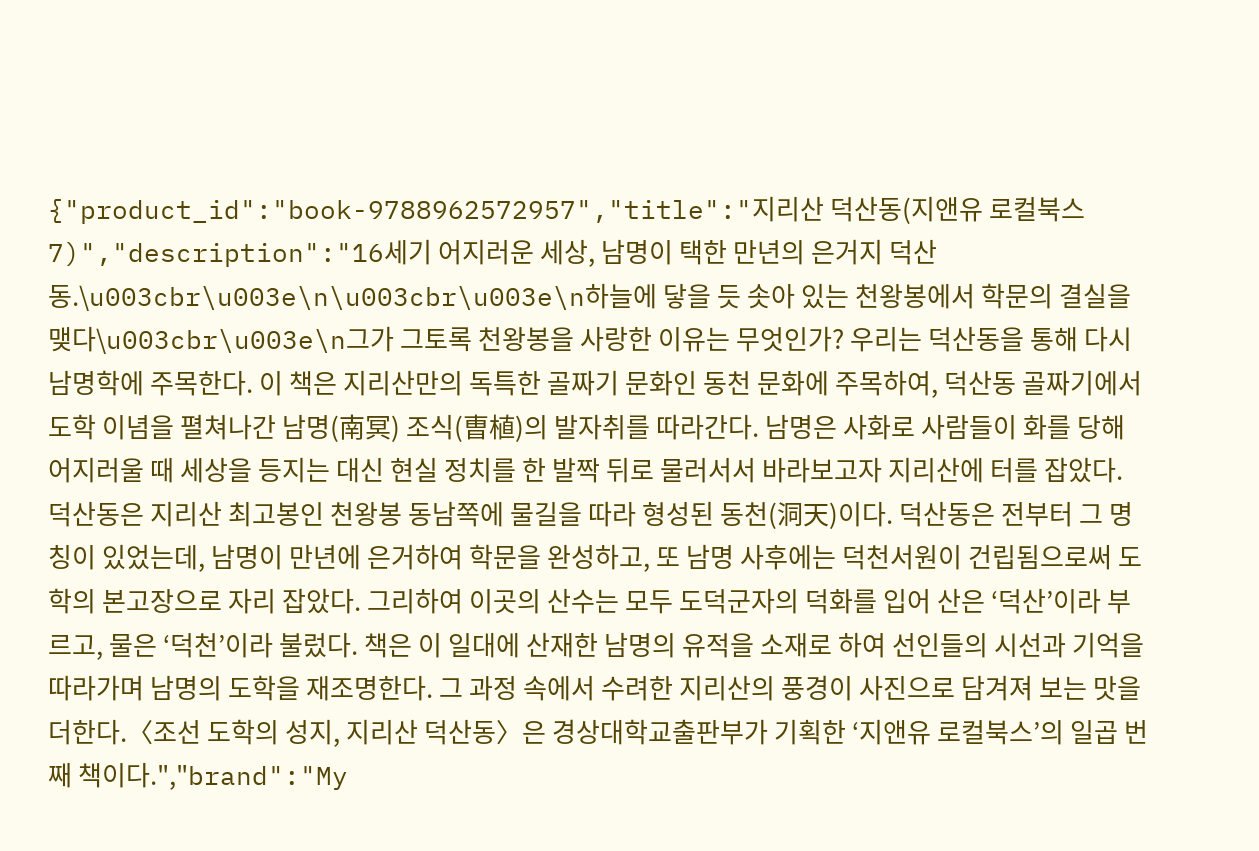{"product_id":"book-9788962572957","title":"지리산 덕산동(지앤유 로컬북스 7)","description":"16세기 어지러운 세상, 남명이 택한 만년의 은거지 덕산동.\u003cbr\u003e\n\u003cbr\u003e\n하늘에 닿을 듯 솟아 있는 천왕봉에서 학문의 결실을 맺다\u003cbr\u003e\n그가 그토록 천왕봉을 사랑한 이유는 무엇인가? 우리는 덕산동을 통해 다시 남명학에 주목한다. 이 책은 지리산만의 독특한 골짜기 문화인 동천 문화에 주목하여, 덕산동 골짜기에서 도학 이념을 펼쳐나간 남명(南冥) 조식(曺植)의 발자취를 따라간다. 남명은 사화로 사람들이 화를 당해 어지러울 때 세상을 등지는 대신 현실 정치를 한 발짝 뒤로 물러서서 바라보고자 지리산에 터를 잡았다. 덕산동은 지리산 최고봉인 천왕봉 동남쪽에 물길을 따라 형성된 동천(洞天)이다. 덕산동은 전부터 그 명칭이 있었는데, 남명이 만년에 은거하여 학문을 완성하고, 또 남명 사후에는 덕천서원이 건립됨으로써 도학의 본고장으로 자리 잡았다. 그리하여 이곳의 산수는 모두 도덕군자의 덕화를 입어 산은 ‘덕산’이라 부르고, 물은 ‘덕천’이라 불렀다. 책은 이 일대에 산재한 남명의 유적을 소재로 하여 선인들의 시선과 기억을 따라가며 남명의 도학을 재조명한다. 그 과정 속에서 수려한 지리산의 풍경이 사진으로 담겨져 보는 맛을 더한다.〈조선 도학의 성지, 지리산 덕산동〉은 경상대학교출판부가 기획한 ‘지앤유 로컬북스’의 일곱 번째 책이다.","brand":"My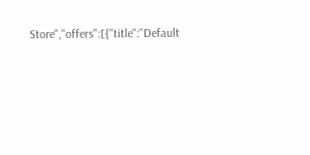Store","offers":[{"title":"Default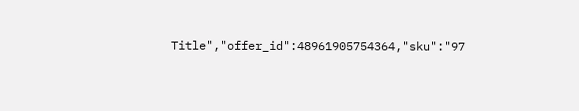Title","offer_id":48961905754364,"sku":"97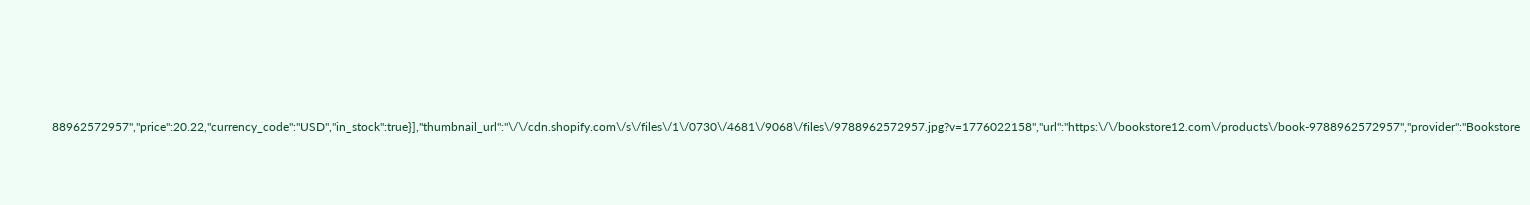88962572957","price":20.22,"currency_code":"USD","in_stock":true}],"thumbnail_url":"\/\/cdn.shopify.com\/s\/files\/1\/0730\/4681\/9068\/files\/9788962572957.jpg?v=1776022158","url":"https:\/\/bookstore12.com\/products\/book-9788962572957","provider":"Bookstore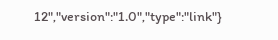12","version":"1.0","type":"link"}